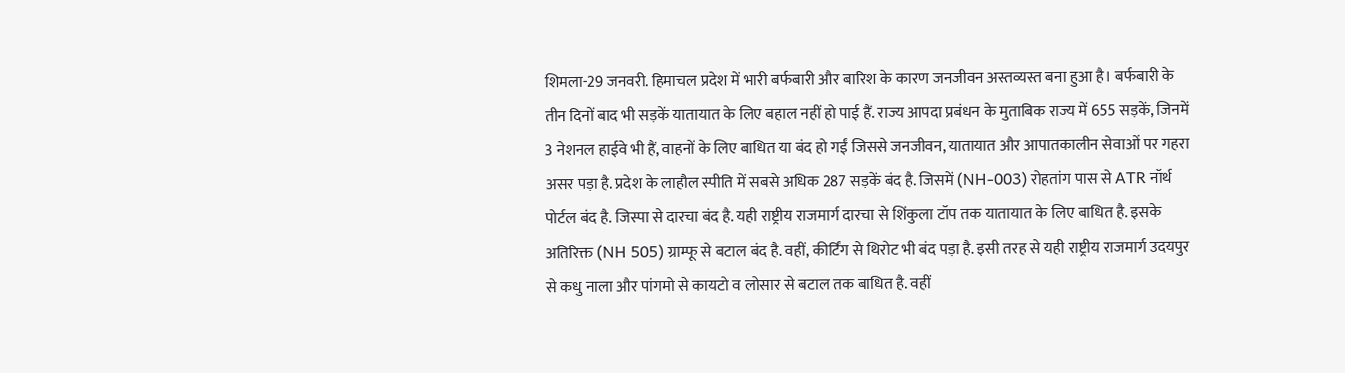शिमला-29 जनवरी. हिमाचल प्रदेश में भारी बर्फबारी और बारिश के कारण जनजीवन अस्तव्यस्त बना हुआ है। बर्फबारी के तीन दिनों बाद भी सड़कें यातायात के लिए बहाल नहीं हो पाई हैं. राज्य आपदा प्रबंधन के मुताबिक राज्य में 655 सड़कें, जिनमें 3 नेशनल हाईवे भी हैं, वाहनों के लिए बाधित या बंद हो गईं जिससे जनजीवन, यातायात और आपातकालीन सेवाओं पर गहरा असर पड़ा है. प्रदेश के लाहौल स्पीति में सबसे अधिक 287 सड़कें बंद है. जिसमें (NH-003) रोहतांग पास से ATR नॉर्थ पोर्टल बंद है. जिस्पा से दारचा बंद है. यही राष्ट्रीय राजमार्ग दारचा से शिंकुला टॉप तक यातायात के लिए बाधित है. इसके अतिरिक्त (NH 505) ग्राम्फू से बटाल बंद है. वहीं, कीर्टिंग से थिरोट भी बंद पड़ा है. इसी तरह से यही राष्ट्रीय राजमार्ग उदयपुर से कधु नाला और पांगमो से कायटो व लोसार से बटाल तक बाधित है. वहीं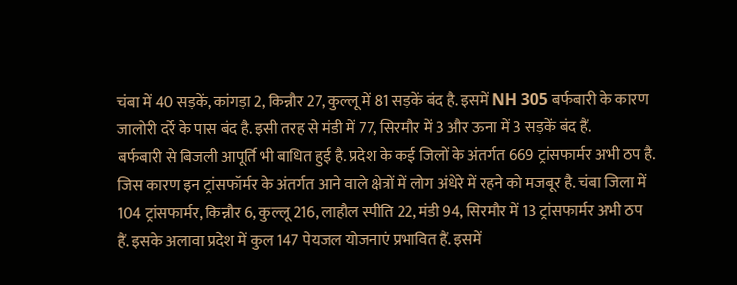चंबा में 40 सड़कें, कांगड़ा 2, किन्नौर 27, कुल्लू में 81 सड़कें बंद है. इसमें NH 305 बर्फबारी के कारण जालोरी दर्रे के पास बंद है. इसी तरह से मंडी में 77, सिरमौर में 3 और ऊना में 3 सड़कें बंद हैं.
बर्फबारी से बिजली आपूर्ति भी बाधित हुई है. प्रदेश के कई जिलों के अंतर्गत 669 ट्रांसफार्मर अभी ठप है. जिस कारण इन ट्रांसफॉर्मर के अंतर्गत आने वाले क्षेत्रों में लोग अंधेरे में रहने को मजबूर है. चंबा जिला में 104 ट्रांसफार्मर, किन्नौर 6, कुल्लू 216, लाहौल स्पीति 22, मंडी 94, सिरमौर में 13 ट्रांसफार्मर अभी ठप हैं. इसके अलावा प्रदेश में कुल 147 पेयजल योजनाएं प्रभावित हैं. इसमें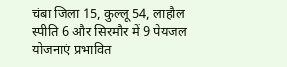चंबा जिला 15, कुल्लू 54, लाहौल स्पीति 6 और सिरमौर में 9 पेयजल योजनाएं प्रभावित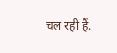चल रही हैं.